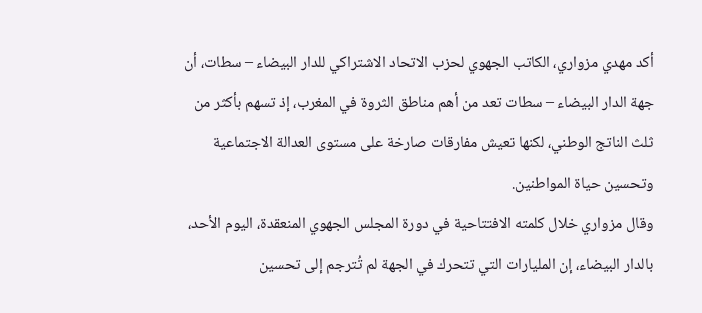أكد مهدي مزواري، الكاتب الجهوي لحزب الاتحاد الاشتراكي للدار البيضاء – سطات، أن جهة الدار البيضاء – سطات تعد من أهم مناطق الثروة في المغرب، إذ تسهم بأكثر من ثلث الناتج الوطني، لكنها تعيش مفارقات صارخة على مستوى العدالة الاجتماعية وتحسين حياة المواطنين.
وقال مزواري خلال كلمته الافتتاحية في دورة المجلس الجهوي المنعقدة، اليوم الأحد، بالدار البيضاء، إن المليارات التي تتحرك في الجهة لم تُترجم إلى تحسين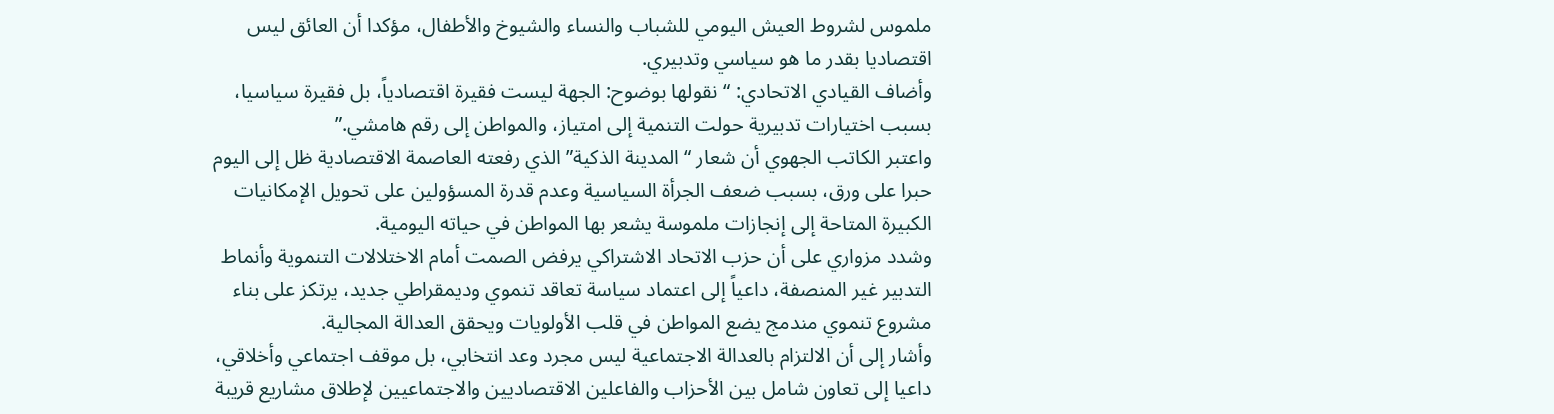ملموس لشروط العيش اليومي للشباب والنساء والشيوخ والأطفال، مؤكدا أن العائق ليس اقتصاديا بقدر ما هو سياسي وتدبيري.
وأضاف القيادي الاتحادي: “نقولها بوضوح: الجهة ليست فقيرة اقتصادياً، بل فقيرة سياسيا، بسبب اختيارات تدبيرية حولت التنمية إلى امتياز، والمواطن إلى رقم هامشي.”
واعتبر الكاتب الجهوي أن شعار “المدينة الذكية” الذي رفعته العاصمة الاقتصادية ظل إلى اليوم حبرا على ورق، بسبب ضعف الجرأة السياسية وعدم قدرة المسؤولين على تحويل الإمكانيات الكبيرة المتاحة إلى إنجازات ملموسة يشعر بها المواطن في حياته اليومية.
وشدد مزواري على أن حزب الاتحاد الاشتراكي يرفض الصمت أمام الاختلالات التنموية وأنماط التدبير غير المنصفة، داعياً إلى اعتماد سياسة تعاقد تنموي وديمقراطي جديد، يرتكز على بناء مشروع تنموي مندمج يضع المواطن في قلب الأولويات ويحقق العدالة المجالية.
وأشار إلى أن الالتزام بالعدالة الاجتماعية ليس مجرد وعد انتخابي، بل موقف اجتماعي وأخلاقي، داعيا إلى تعاون شامل بين الأحزاب والفاعلين الاقتصاديين والاجتماعيين لإطلاق مشاريع قريبة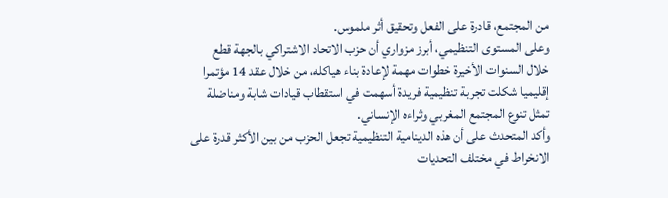من المجتمع، قادرة على الفعل وتحقيق أثر ملموس.
وعلى المستوى التنظيمي، أبرز مزواري أن حزب الاتحاد الاشتراكي بالجهة قطع خلال السنوات الأخيرة خطوات مهمة لإعادة بناء هياكله، من خلال عقد 14 مؤتمرا إقليميا شكلت تجربة تنظيمية فريدة أسهمت في استقطاب قيادات شابة ومناضلة تمثل تنوع المجتمع المغربي وثراءه الإنساني.
وأكد المتحدث على أن هذه الدينامية التنظيمية تجعل الحزب من بين الأكثر قدرة على الانخراط في مختلف التحديات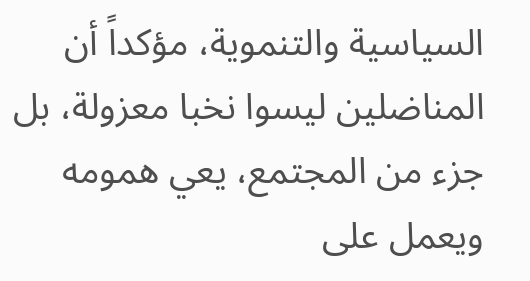السياسية والتنموية، مؤكداً أن المناضلين ليسوا نخبا معزولة، بل جزء من المجتمع، يعي همومه ويعمل على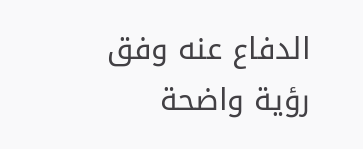الدفاع عنه وفق رؤية واضحة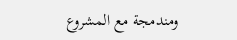ومندمجة مع المشروع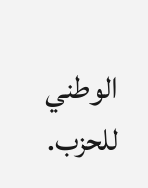الوطني للحزب.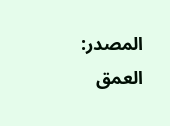المصدر:
العمق